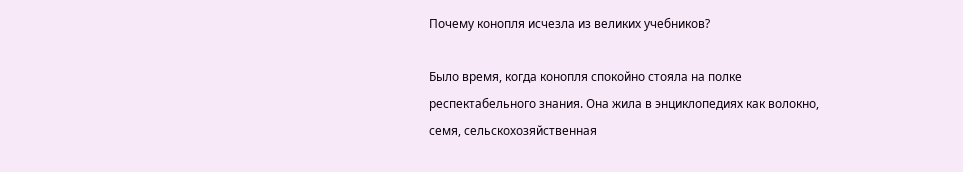Почему конопля исчезла из великих учебников?

Было время, когда конопля спокойно стояла на полке респектабельного знания. Она жила в энциклопедиях как волокно, семя, сельскохозяйственная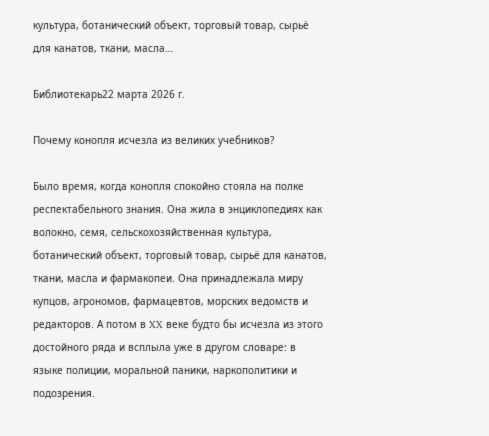культура, ботанический объект, торговый товар, сырьё для канатов, ткани, масла…

Библиотекарь22 марта 2026 г.

Почему конопля исчезла из великих учебников?

Было время, когда конопля спокойно стояла на полке респектабельного знания. Она жила в энциклопедиях как волокно, семя, сельскохозяйственная культура, ботанический объект, торговый товар, сырьё для канатов, ткани, масла и фармакопеи. Она принадлежала миру купцов, агрономов, фармацевтов, морских ведомств и редакторов. А потом в XX веке будто бы исчезла из этого достойного ряда и всплыла уже в другом словаре: в языке полиции, моральной паники, наркополитики и подозрения.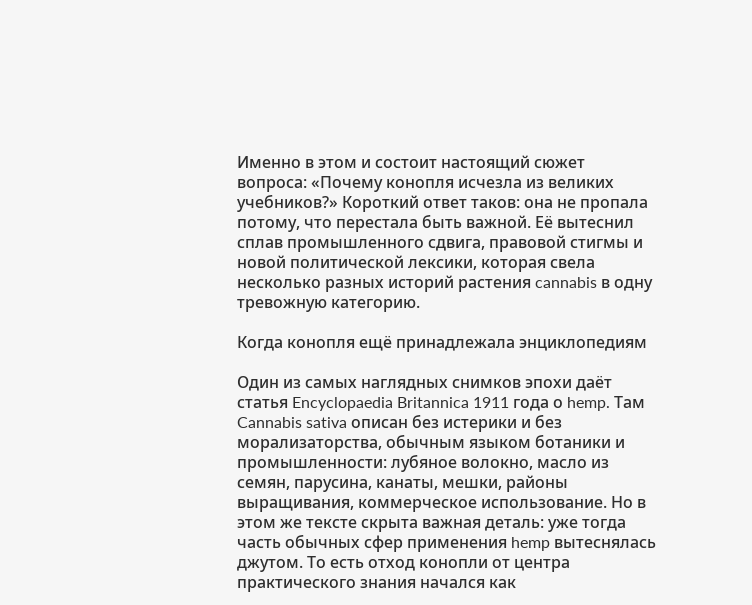Именно в этом и состоит настоящий сюжет вопроса: «Почему конопля исчезла из великих учебников?» Короткий ответ таков: она не пропала потому, что перестала быть важной. Её вытеснил сплав промышленного сдвига, правовой стигмы и новой политической лексики, которая свела несколько разных историй растения cannabis в одну тревожную категорию.

Когда конопля ещё принадлежала энциклопедиям

Один из самых наглядных снимков эпохи даёт статья Encyclopaedia Britannica 1911 года о hemp. Там Cannabis sativa описан без истерики и без морализаторства, обычным языком ботаники и промышленности: лубяное волокно, масло из семян, парусина, канаты, мешки, районы выращивания, коммерческое использование. Но в этом же тексте скрыта важная деталь: уже тогда часть обычных сфер применения hemp вытеснялась джутом. То есть отход конопли от центра практического знания начался как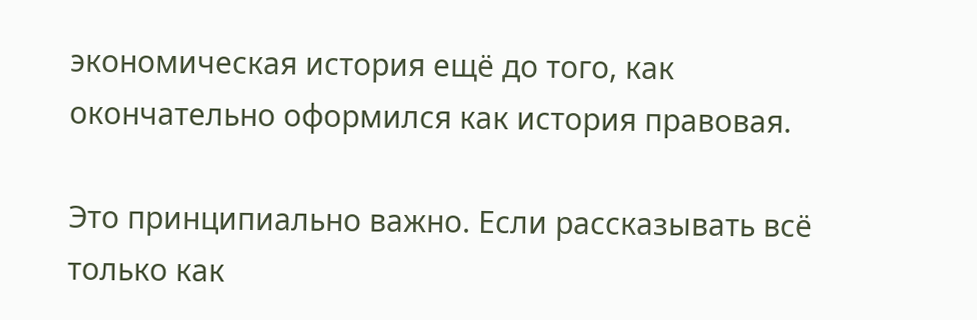экономическая история ещё до того, как окончательно оформился как история правовая.

Это принципиально важно. Если рассказывать всё только как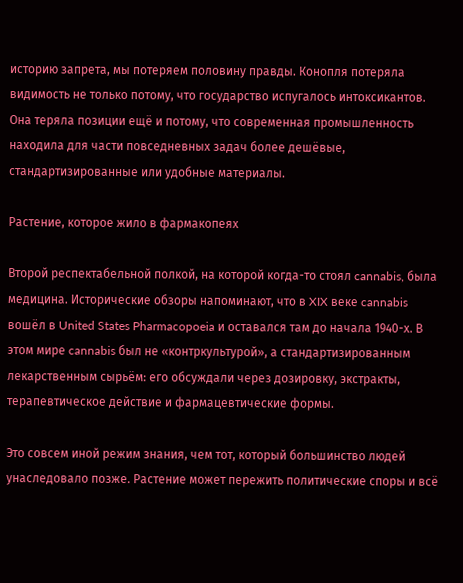историю запрета, мы потеряем половину правды. Конопля потеряла видимость не только потому, что государство испугалось интоксикантов. Она теряла позиции ещё и потому, что современная промышленность находила для части повседневных задач более дешёвые, стандартизированные или удобные материалы.

Растение, которое жило в фармакопеях

Второй респектабельной полкой, на которой когда-то стоял cannabis, была медицина. Исторические обзоры напоминают, что в XIX веке cannabis вошёл в United States Pharmacopoeia и оставался там до начала 1940-х. В этом мире cannabis был не «контркультурой», а стандартизированным лекарственным сырьём: его обсуждали через дозировку, экстракты, терапевтическое действие и фармацевтические формы.

Это совсем иной режим знания, чем тот, который большинство людей унаследовало позже. Растение может пережить политические споры и всё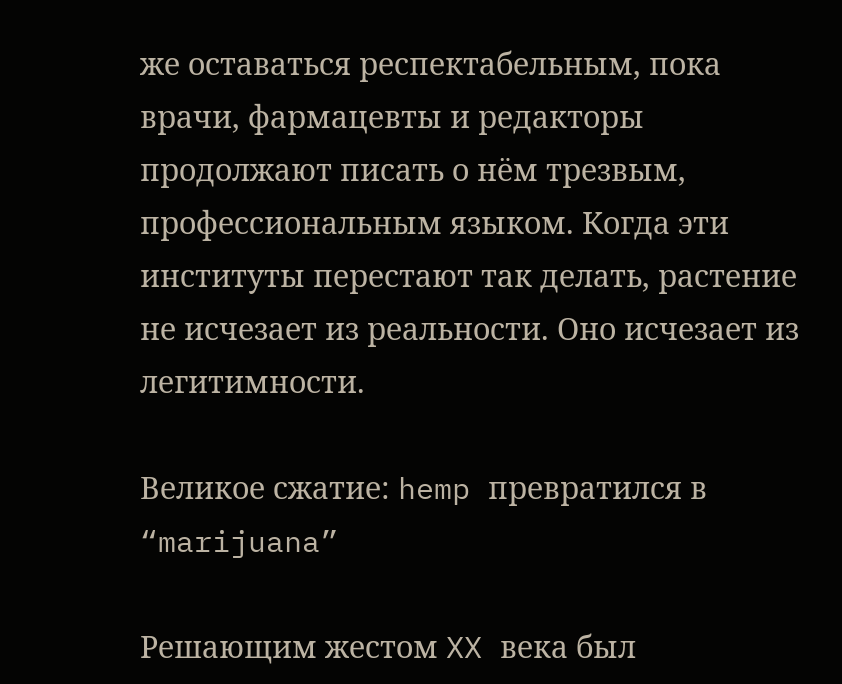же оставаться респектабельным, пока врачи, фармацевты и редакторы продолжают писать о нём трезвым, профессиональным языком. Когда эти институты перестают так делать, растение не исчезает из реальности. Оно исчезает из легитимности.

Великое сжатие: hemp превратился в “marijuana”

Решающим жестом XX века был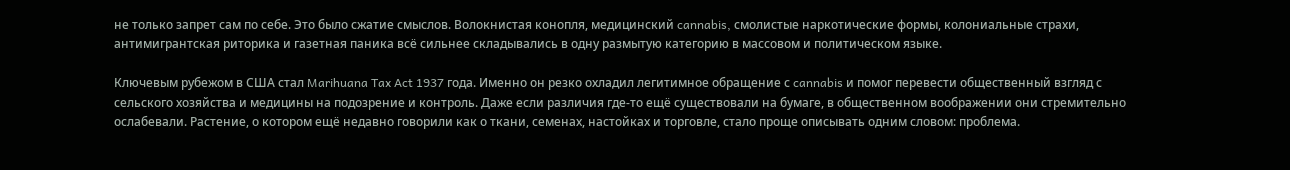не только запрет сам по себе. Это было сжатие смыслов. Волокнистая конопля, медицинский cannabis, смолистые наркотические формы, колониальные страхи, антимигрантская риторика и газетная паника всё сильнее складывались в одну размытую категорию в массовом и политическом языке.

Ключевым рубежом в США стал Marihuana Tax Act 1937 года. Именно он резко охладил легитимное обращение с cannabis и помог перевести общественный взгляд с сельского хозяйства и медицины на подозрение и контроль. Даже если различия где-то ещё существовали на бумаге, в общественном воображении они стремительно ослабевали. Растение, о котором ещё недавно говорили как о ткани, семенах, настойках и торговле, стало проще описывать одним словом: проблема.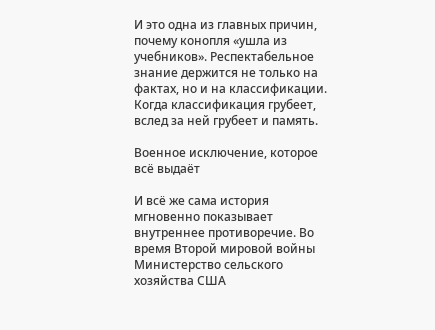И это одна из главных причин, почему конопля «ушла из учебников». Респектабельное знание держится не только на фактах, но и на классификации. Когда классификация грубеет, вслед за ней грубеет и память.

Военное исключение, которое всё выдаёт

И всё же сама история мгновенно показывает внутреннее противоречие. Во время Второй мировой войны Министерство сельского хозяйства США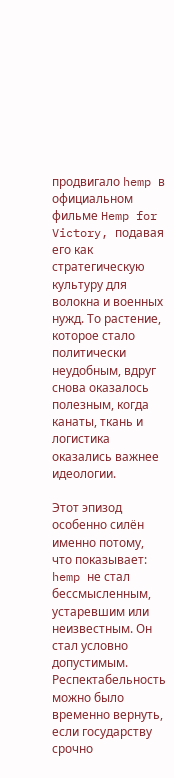продвигало hemp в официальном фильме Hemp for Victory, подавая его как стратегическую культуру для волокна и военных нужд. То растение, которое стало политически неудобным, вдруг снова оказалось полезным, когда канаты, ткань и логистика оказались важнее идеологии.

Этот эпизод особенно силён именно потому, что показывает: hemp не стал бессмысленным, устаревшим или неизвестным. Он стал условно допустимым. Респектабельность можно было временно вернуть, если государству срочно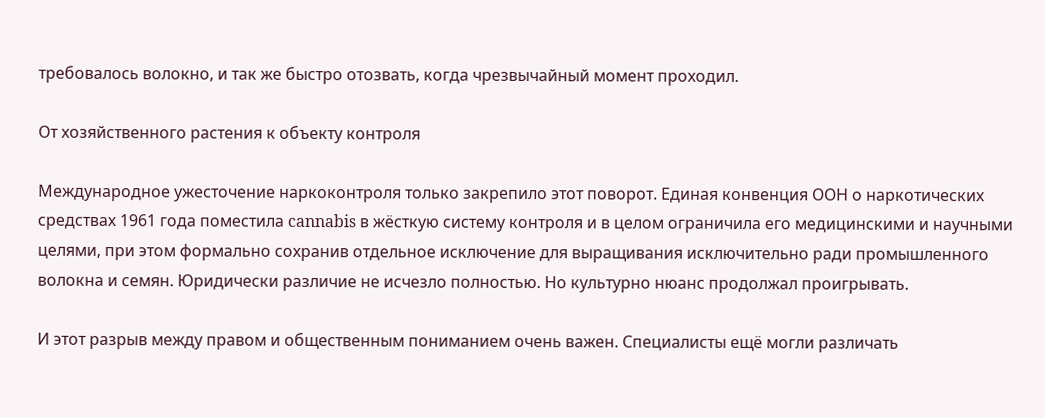требовалось волокно, и так же быстро отозвать, когда чрезвычайный момент проходил.

От хозяйственного растения к объекту контроля

Международное ужесточение наркоконтроля только закрепило этот поворот. Единая конвенция ООН о наркотических средствах 1961 года поместила cannabis в жёсткую систему контроля и в целом ограничила его медицинскими и научными целями, при этом формально сохранив отдельное исключение для выращивания исключительно ради промышленного волокна и семян. Юридически различие не исчезло полностью. Но культурно нюанс продолжал проигрывать.

И этот разрыв между правом и общественным пониманием очень важен. Специалисты ещё могли различать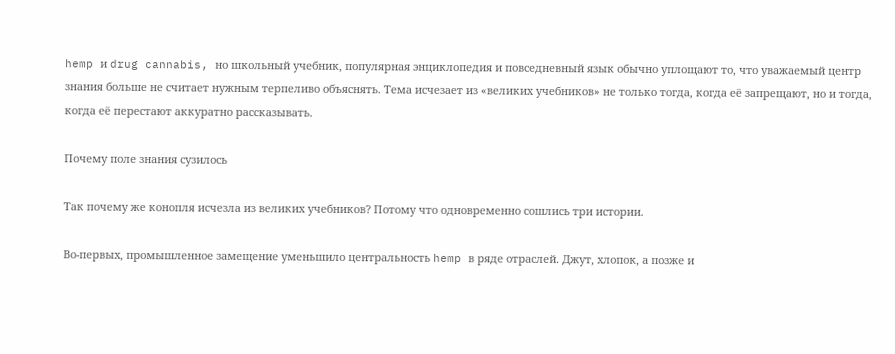hemp и drug cannabis, но школьный учебник, популярная энциклопедия и повседневный язык обычно уплощают то, что уважаемый центр знания больше не считает нужным терпеливо объяснять. Тема исчезает из «великих учебников» не только тогда, когда её запрещают, но и тогда, когда её перестают аккуратно рассказывать.

Почему поле знания сузилось

Так почему же конопля исчезла из великих учебников? Потому что одновременно сошлись три истории.

Во-первых, промышленное замещение уменьшило центральность hemp в ряде отраслей. Джут, хлопок, а позже и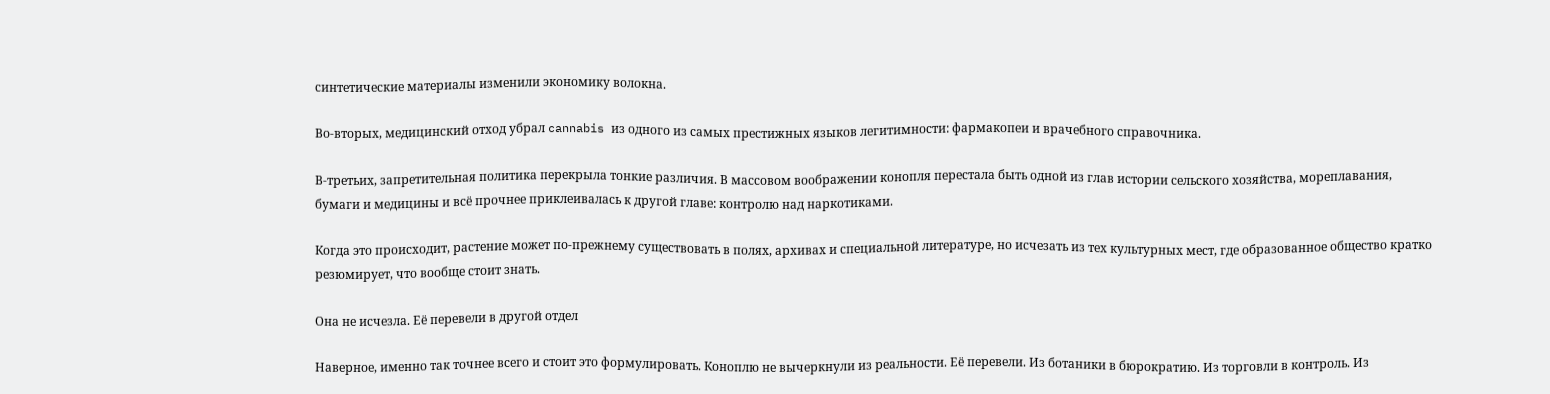синтетические материалы изменили экономику волокна.

Во-вторых, медицинский отход убрал cannabis из одного из самых престижных языков легитимности: фармакопеи и врачебного справочника.

В-третьих, запретительная политика перекрыла тонкие различия. В массовом воображении конопля перестала быть одной из глав истории сельского хозяйства, мореплавания, бумаги и медицины и всё прочнее приклеивалась к другой главе: контролю над наркотиками.

Когда это происходит, растение может по-прежнему существовать в полях, архивах и специальной литературе, но исчезать из тех культурных мест, где образованное общество кратко резюмирует, что вообще стоит знать.

Она не исчезла. Её перевели в другой отдел

Наверное, именно так точнее всего и стоит это формулировать. Коноплю не вычеркнули из реальности. Её перевели. Из ботаники в бюрократию. Из торговли в контроль. Из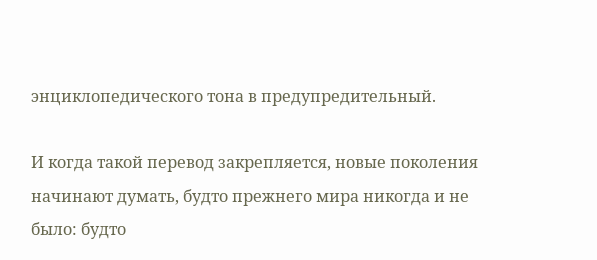энциклопедического тона в предупредительный.

И когда такой перевод закрепляется, новые поколения начинают думать, будто прежнего мира никогда и не было: будто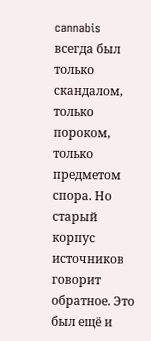cannabis всегда был только скандалом, только пороком, только предметом спора. Но старый корпус источников говорит обратное. Это был ещё и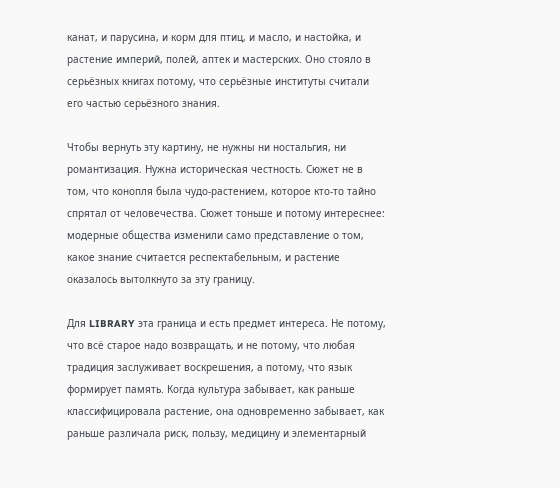канат, и парусина, и корм для птиц, и масло, и настойка, и растение империй, полей, аптек и мастерских. Оно стояло в серьёзных книгах потому, что серьёзные институты считали его частью серьёзного знания.

Чтобы вернуть эту картину, не нужны ни ностальгия, ни романтизация. Нужна историческая честность. Сюжет не в том, что конопля была чудо-растением, которое кто-то тайно спрятал от человечества. Сюжет тоньше и потому интереснее: модерные общества изменили само представление о том, какое знание считается респектабельным, и растение оказалось вытолкнуто за эту границу.

Для LIBRARY эта граница и есть предмет интереса. Не потому, что всё старое надо возвращать, и не потому, что любая традиция заслуживает воскрешения, а потому, что язык формирует память. Когда культура забывает, как раньше классифицировала растение, она одновременно забывает, как раньше различала риск, пользу, медицину и элементарный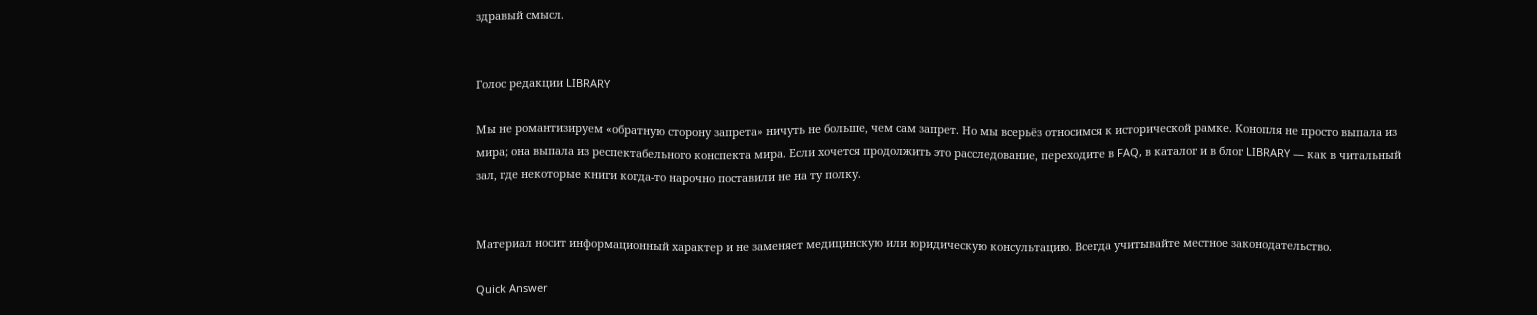здравый смысл.


Голос редакции LIBRARY

Мы не романтизируем «обратную сторону запрета» ничуть не больше, чем сам запрет. Но мы всерьёз относимся к исторической рамке. Конопля не просто выпала из мира; она выпала из респектабельного конспекта мира. Если хочется продолжить это расследование, переходите в FAQ, в каталог и в блог LIBRARY — как в читальный зал, где некоторые книги когда-то нарочно поставили не на ту полку.


Материал носит информационный характер и не заменяет медицинскую или юридическую консультацию. Всегда учитывайте местное законодательство.

Quick Answer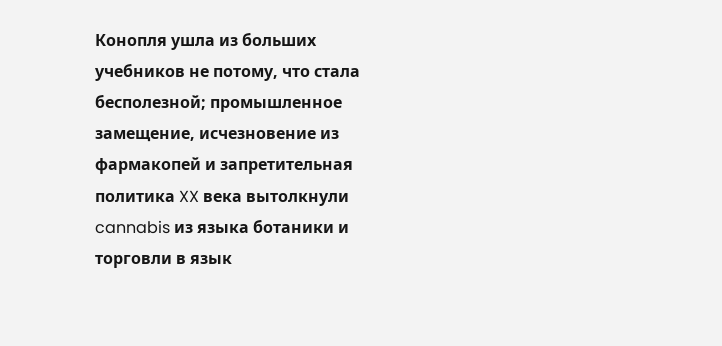Конопля ушла из больших учебников не потому, что стала бесполезной; промышленное замещение, исчезновение из фармакопей и запретительная политика XX века вытолкнули cannabis из языка ботаники и торговли в язык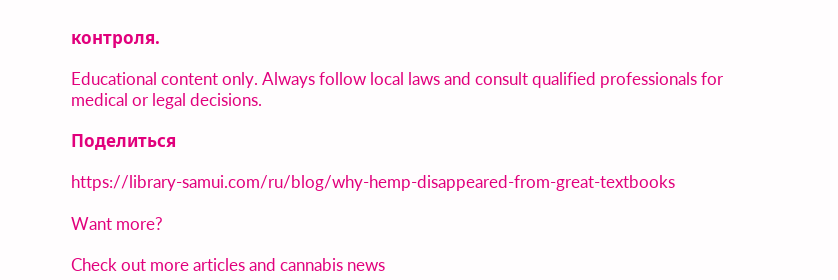контроля.

Educational content only. Always follow local laws and consult qualified professionals for medical or legal decisions.

Поделиться

https://library-samui.com/ru/blog/why-hemp-disappeared-from-great-textbooks

Want more?

Check out more articles and cannabis news